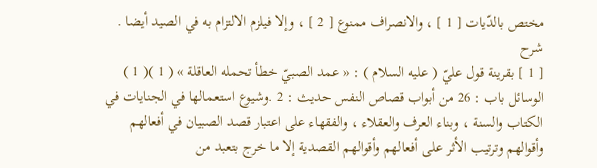مختص بالدّيات [ 1 ] ، والانصراف ممنوع [ 2 ] ، وإلا فيلزم الالتزام به في الصيد أيضا .
شرح
[ 1 ] بقرينة قول عليّ ( عليه السلام ) : « عمد الصبيّ خطأ تحمله العاقلة » ( 1 )( 1 ) الوسائل باب : 26 من أبواب قصاص النفس حديث : 2 .وشيوع استعمالها في الجنايات في الكتاب والسنة ، وبناء العرف والعقلاء ، والفقهاء على اعتبار قصد الصبيان في أفعالهم وأقوالهم وترتيب الأثر على أفعالهم وأقوالهم القصدية إلا ما خرج بتعبد من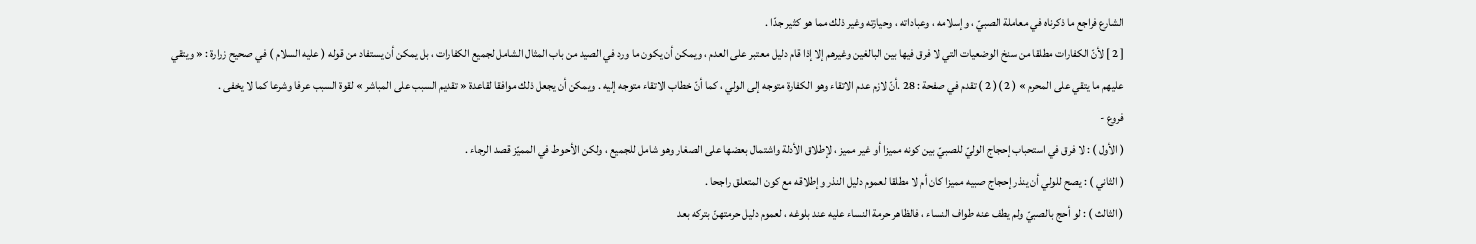الشارع فراجع ما ذكرناه في معاملة الصبيّ ، وإسلامه ، وعباداته ، وحيازته وغير ذلك مما هو كثير جدّا .
[ 2 ] لأنّ الكفارات مطلقا من سنخ الوضعيات التي لا فرق فيها بين البالغين وغيرهم إلا إذا قام دليل معتبر على العدم ، ويمكن أن يكون ما ورد في الصيد من باب المثال الشامل لجميع الكفارات ، بل يمكن أن يستفاد من قوله ( عليه السلام ) في صحيح زرارة : « ويتقي عليهم ما يتقي على المحرم » ( 2 )( 2 ) تقدم في صفحة : 28 .أنّ لازم عدم الاتقاء وهو الكفارة متوجه إلى الولي ، كما أنّ خطاب الاتقاء متوجه إليه . ويمكن أن يجعل ذلك موافقا لقاعدة « تقديم السبب على المباشر » لقوة السبب عرفا وشرعا كما لا يخفى .
فروع -
( الأول ) : لا فرق في استحباب إحجاج الوليّ للصبيّ بين كونه مميزا أو غير مميز ، لإطلاق الأدلة واشتمال بعضها على الصغار وهو شامل للجميع ، ولكن الأحوط في المميّز قصد الرجاء .
( الثاني ) : يصح للولي أن ينذر إحجاج صبيه مميزا كان أم لا مطلقا لعموم دليل النذر وإطلاقه مع كون المتعلق راجحا .
( الثالث ) : لو أحج بالصبيّ ولم يطف عنه طواف النساء ، فالظاهر حرمة النساء عليه عند بلوغه ، لعموم دليل حرمتهنّ بتركه بعد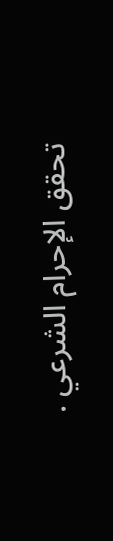تحقق الإحرام الشرعي .